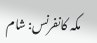مکہ کانفرنس: شام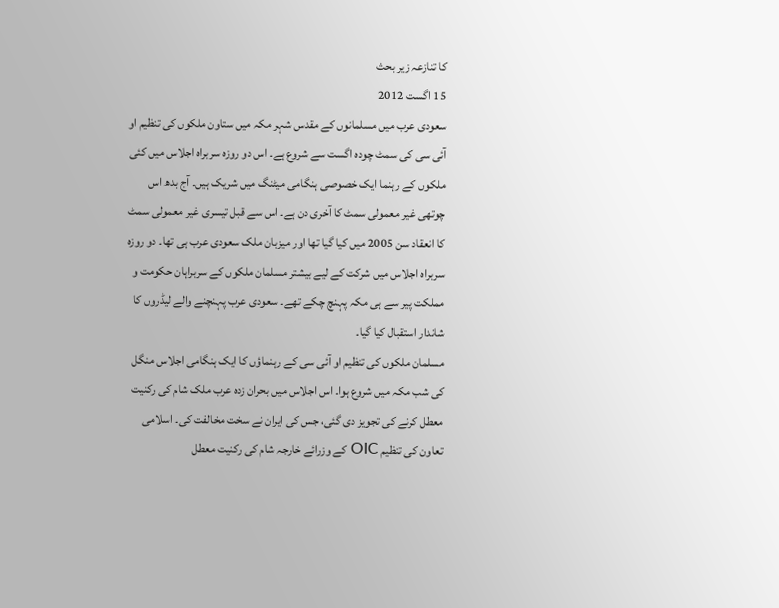کا تنازعہ زیر بحث
15 اگست 2012
سعودی عرب میں مسلمانوں کے مقدس شہر مکہ میں ستاون ملکوں کی تنظیم او آئی سی کی سمٹ چودہ اگست سے شروع ہے۔ اس دو روزہ سربراہ اجلاس میں کئی ملکوں کے رہنما ایک خصوصی ہنگامی میٹنگ میں شریک ہیں۔ آج بدھ اس چوتھی غیر معمولی سمٹ کا آخری دن ہے۔ اس سے قبل تیسری غیر معمولی سمٹ کا انعقاد سن 2005 میں کیا گیا تھا اور میزبان ملک سعودی عرب ہی تھا۔ دو روزہ سربراہ اجلاس میں شرکت کے لیے بیشتر مسلمان ملکوں کے سربراہان حکومت و مملکت پیر سے ہی مکہ پہنچ چکے تھے۔ سعودی عرب پہنچنے والے لیڈروں کا شاندار استقبال کیا گیا۔
مسلمان ملکوں کی تنظیم او آئی سی کے رہنماؤں کا ایک ہنگامی اجلاس منگل کی شب مکہ میں شروع ہوا۔ اس اجلاس میں بحران زدہ عرب ملک شام کی رکنیت معطل کرنے کی تجویز دی گئی، جس کی ایران نے سخت مخالفت کی۔ اسلامی تعاون کی تنظیم OIC کے وزرائے خارجہ شام کی رکنیت معطل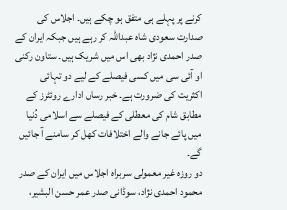کرنے پر پہلے ہی متفق ہو چکے ہیں۔ اجلاس کی صدارت سعودی شاہ عبداللہ کر رہے ہیں جبکہ ایران کے صدر احمدی نژاد بھی اس میں شریک ہیں۔ ستاون رکنی او آئی سی میں کسی فیصلے کے لیے دو تہائی اکثریت کی ضرورت ہے۔ خبر رساں ادارے روئٹرز کے مطابق شام کی معطلی کے فیصلے سے اسلامی دُنیا میں پائے جانے والے اختلافات کھل کر سامنے آ جائیں گے۔
دو روزہ غیر معمولی سربراہ اجلاس میں ایران کے صدر محمود احمدی نژاد، سوڈانی صدر عمر حسن البشیر،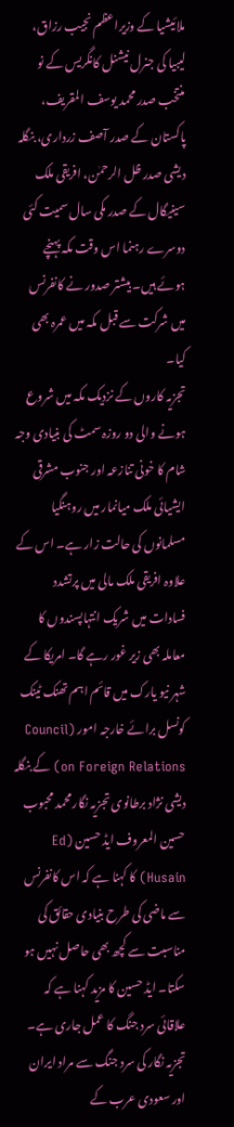ملائیشیا کے وزیراعظم نجیب رزاق، لیبیا کی جنرل نیشنل کانگریس کے نو منتخب صدر محمد یوسف المقریف، پاکستان کے صدر آصف زرداری، بنگلہ دیشی صدر ظل الرحمٰن، افریقی ملک سینیگال کے صدر مکی سال سمیت کئی دوسرے رہنما اس وقت مکہ پہنچے ہوئے ہیں۔ بیشتر صدور نے کانفرنس میں شرکت سے قبل مکہ میں عمرہ بھی کیا۔
تجزیہ کاروں کے نزدیک مکہ میں شروع ہونے والی دو روزہ سمٹ کی بنیادی وجہ شام کا خونی تنازعہ اور جنوب مشرقی ایشیائی ملک میانمار میں روہنگیا مسلمانوں کی حالت زار ہے۔ اس کے علاوہ افریقی ملک مالی میں پرتشدد فسادات میں شریک انتہاپسندوں کا معاملہ بھی زیر غور رہے گا۔ امریکا کے شہر نیو یارک میں قائم اہم تھنک ٹینک کونسل برائے خارجہ امور (Council on Foreign Relations) کے بنگلہ دیشی نژاد برطانوی تجزیہ نگار محمد محبوب حسین المعروف ایڈ حسین (Ed Husain) کا کہنا ہے کہ اس کانفرنس سے ماضی کی طرح بنیادی حقائق کی مناسبت سے کچھ بھی حاصل نہیں ہو سکتا۔ ایڈ حسین کا مزید کہنا ہے کہ علاقائی سرد جنگ کا عمل جاری ہے۔ تجزیہ نگار کی سرد جنگ سے مراد ایران اور سعودی عرب کے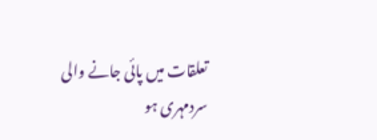تعلقات میں پائی جانے والی سردمہری ہو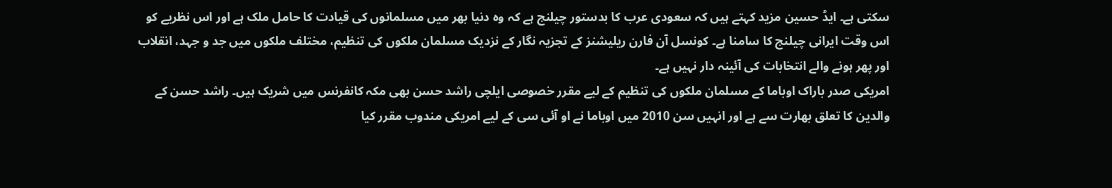سکتی ہے۔ ایڈ حسین مزید کہتے ہیں کہ سعودی عرب کا بدستور چیلنج ہے کہ وہ دنیا بھر میں مسلمانوں کی قیادت کا حامل ملک ہے اور اس نظریے کو اس وقت ایرانی چیلنج کا سامنا ہے۔ کونسل آن فارن ریلیشنز کے تجزیہ نگار کے نزدیک مسلمان ملکوں کی تنظیم، مختلف ملکوں میں جد و جہد، انقلاب اور پھر ہونے والے انتخابات کی آئینہ دار نہیں ہے۔
امریکی صدر باراک اوباما کے مسلمان ملکوں کی تنظیم کے لیے مقرر خصوصی ایلچی راشد حسن بھی مکہ کانفرنس میں شریک ہیں۔ راشد حسن کے والدین کا تعلق بھارت سے ہے اور انہیں سن 2010 میں اوباما نے او آئی سی کے لیے امریکی مندوب مقرر کیا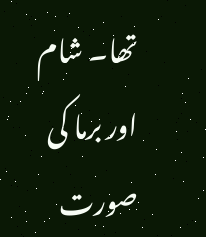تھا۔ شام اور برما کی صورت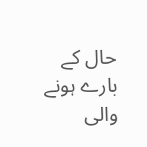حال کے بارے ہونے والی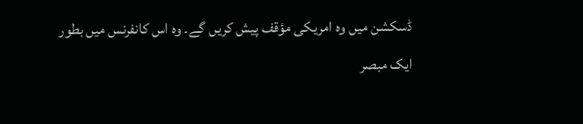ڈسکشن میں وہ امریکی مؤقف پیش کریں گے۔ وہ اس کانفرنس میں بطور ایک مبصر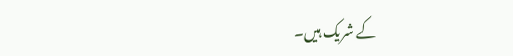کے شریک ہیں۔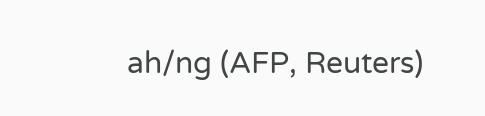ah/ng (AFP, Reuters)